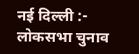नई दिल्ली :- लोकसभा चुनाव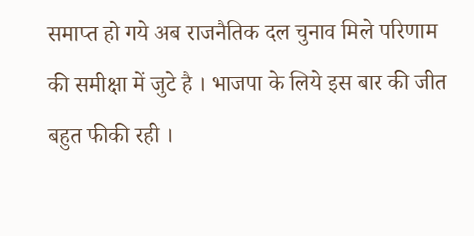समाप्त हो गये अब राजनैतिक दल चुनाव मिले परिणाम की समीक्षा में जुटे है । भाजपा के लिये इस बार की जीत बहुत फीकी रही ।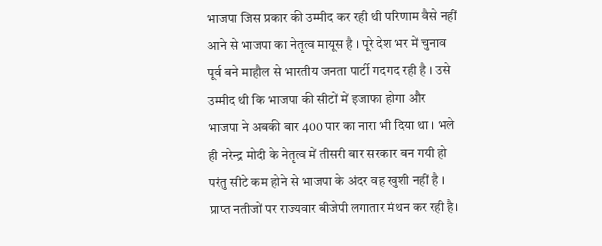भाजपा जिस प्रकार की उम्मीद कर रही थी परिणाम वैसे नहीं आने से भाजपा का नेतृत्व मायूस है । पूरे देश भर में चुनाव पूर्व बने माहौल से भारतीय जनता पार्टी गदगद रही है । उसे उम्मीद थी कि भाजपा की सीटों में इजाफा होगा और भाजपा ने अबकी बार 400 पार का नारा भी दिया था । भले ही नरेन्द्र मोदी के नेतृत्व में तीसरी बार सरकार बन गयी हो परंतु सीटे कम होने से भाजपा के अंदर वह खुशी नहीं है । प्राप्त नतीजों पर राज्यवार बीजेपी लगातार मंथन कर रही है।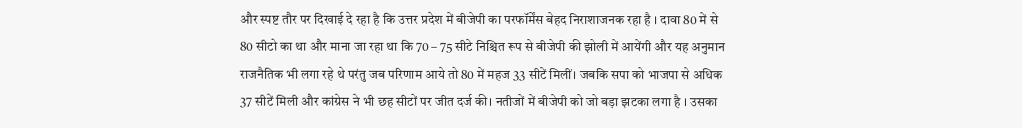और स्पष्ट तौर पर दिखाई दे रहा है कि उत्तर प्रदेश में बीजेपी का परफॉर्मेंस बेहद निराशाजनक रहा है । दावा 80 में से 80 सीटो का था और माना जा रहा था कि 70 – 75 सीटे निश्चित रूप से बीजेपी की झोली में आयेंगी और यह अनुमान राजनैतिक भी लगा रहे थे परंतु जब परिणाम आये तो 80 में महज 33 सीटें मिलीं। जबकि सपा को भाजपा से अधिक 37 सीटें मिली और कांग्रेस ने भी छह सीटों पर जीत दर्ज की। नतीजों में बीजेपी को जो बड़ा झटका लगा है । उसका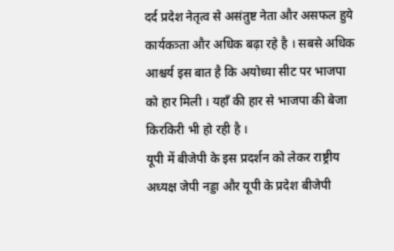दर्द प्रदेश नेतृत्व से असंतुष्ट नेता और असफल हुये कार्यकत्र्ता और अधिक बढ़ा रहे है । सबसे अधिक आश्चर्य इस बात है कि अयोध्या सीट पर भाजपा को हार मिली । यहाँ की हार से भाजपा की बेजा किरकिरी भी हो रही है ।
यूपी में बीजेपी के इस प्रदर्शन को लेकर राष्ट्रीय अध्यक्ष जेपी नड्डा और यूपी के प्रदेश बीजेपी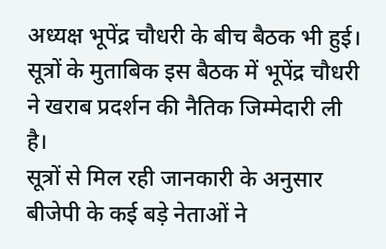अध्यक्ष भूपेंद्र चौधरी के बीच बैठक भी हुई। सूत्रों के मुताबिक इस बैठक में भूपेंद्र चौधरी ने खराब प्रदर्शन की नैतिक जिम्मेदारी ली है।
सूत्रों से मिल रही जानकारी के अनुसार बीजेपी के कई बड़े नेताओं ने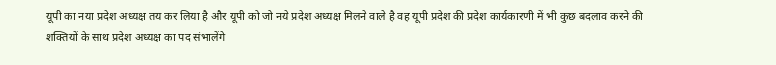यूपी का नया प्रदेश अध्यक्ष तय कर लिया है और यूपी को जो नये प्रदेश अध्यक्ष मिलने वाले है वह यूपी प्रदेश की प्रदेश कार्यकारणी में भी कुछ बदलाव करने की शक्तियों के साथ प्रदेश अध्यक्ष का पद संभालेंगे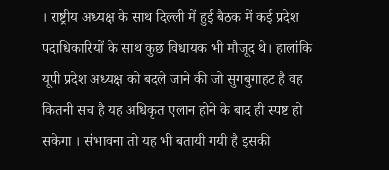। राष्ट्रीय अध्यक्ष के साथ दिल्ली में हुई बैठक में कई प्रदेश पदाधिकारियों के साथ कुछ विधायक भी मौजूद थे। हालांकि यूपी प्रदेश अध्यक्ष को बदले जाने की जो सुगबुगाहट है वह कितनी सच है यह अधिकृत एलान होने के बाद ही स्पष्ट हो सकेगा । संभावना तो यह भी बतायी गयी है इसकी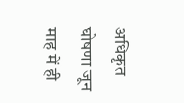अधिकृत घोषणा जून माह में ही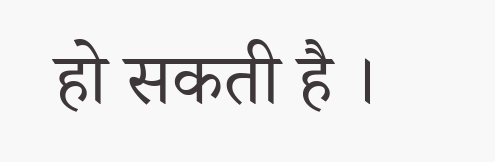हो सकती है ।